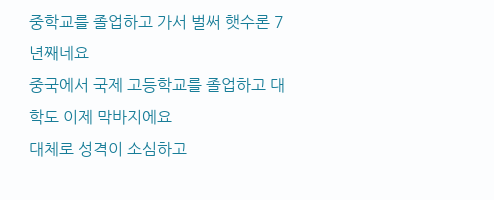중학교를 졸업하고 가서 벌써 햇수론 7년째네요
중국에서 국제 고등학교를 졸업하고 대학도 이제 막바지에요
대체로 성격이 소심하고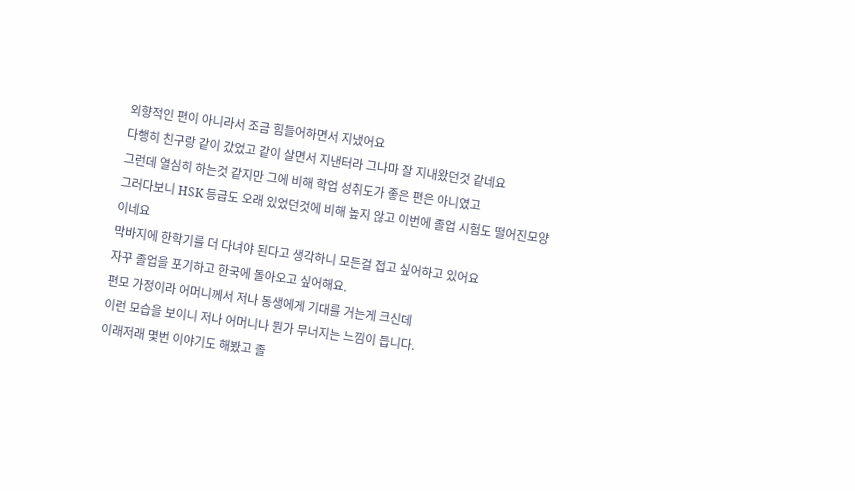외향적인 편이 아니라서 조금 힘들어하면서 지냈어요
다행히 친구랑 같이 갔었고 같이 살면서 지낸터라 그나마 잘 지내왔던것 같네요
그런데 열심히 하는것 같지만 그에 비해 학업 성취도가 좋은 편은 아니였고
그러다보니 HSK 등급도 오래 있었던것에 비해 높지 않고 이번에 졸업 시험도 떨어진모양이네요
막바지에 한학기를 더 다녀야 된다고 생각하니 모든걸 접고 싶어하고 있어요
자꾸 졸업을 포기하고 한국에 돌아오고 싶어해요.
편모 가정이라 어머니께서 저나 동생에게 기대를 거는게 크신데
이런 모습을 보이니 저나 어머니나 뭔가 무너지는 느낌이 듭니다.
이래저래 몇번 이야기도 해봤고 졸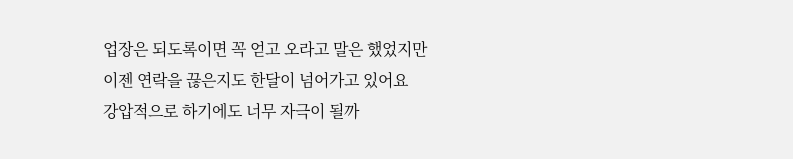업장은 되도록이면 꼭 얻고 오라고 말은 했었지만
이젠 연락을 끊은지도 한달이 넘어가고 있어요
강압적으로 하기에도 너무 자극이 될까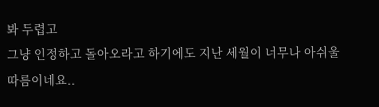봐 두렵고
그냥 인정하고 돌아오라고 하기에도 지난 세월이 너무나 아쉬울 따름이네요..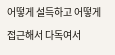어떻게 설득하고 어떻게 접근해서 다독여서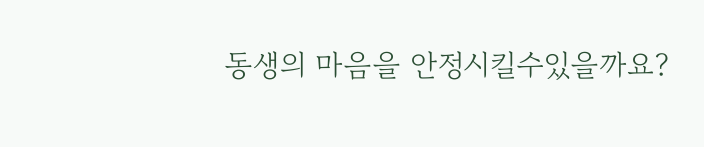동생의 마음을 안정시킬수있을까요?